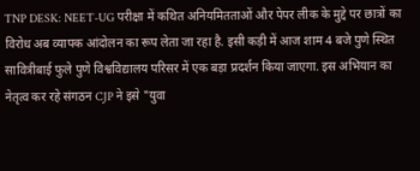TNP DESK: NEET-UG परीक्षा में कथित अनियमितताओं और पेपर लीक के मुद्दे पर छात्रों का विरोध अब व्यापक आंदोलन का रूप लेता जा रहा है. इसी कड़ी में आज शाम 4 बजे पुणे स्थित सावित्रीबाई फुले पुणे विश्वविद्यालय परिसर में एक बड़ा प्रदर्शन किया जाएगा. इस अभियान का नेतृत्व कर रहे संगठन CJP ने इसे "युवा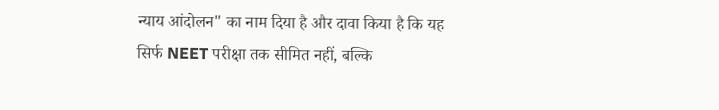न्याय आंदोलन" का नाम दिया है और दावा किया है कि यह सिर्फ NEET परीक्षा तक सीमित नहीं, बल्कि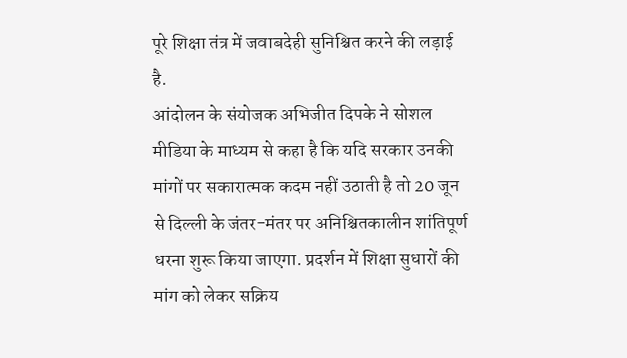पूरे शिक्षा तंत्र में जवाबदेही सुनिश्चित करने की लड़ाई है.
आंदोलन के संयोजक अभिजीत दिपके ने सोशल मीडिया के माध्यम से कहा है कि यदि सरकार उनकी मांगों पर सकारात्मक कदम नहीं उठाती है तो 20 जून से दिल्ली के जंतर-मंतर पर अनिश्चितकालीन शांतिपूर्ण धरना शुरू किया जाएगा. प्रदर्शन में शिक्षा सुधारों की मांग को लेकर सक्रिय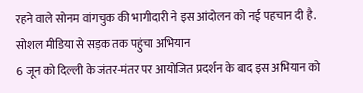रहने वाले सोनम वांगचुक की भागीदारी ने इस आंदोलन को नई पहचान दी है.
सोशल मीडिया से सड़क तक पहुंचा अभियान
6 जून को दिल्ली के जंतर-मंतर पर आयोजित प्रदर्शन के बाद इस अभियान को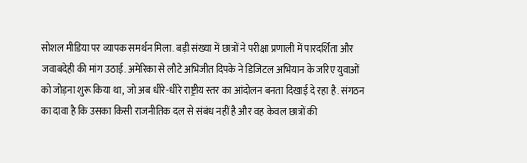सोशल मीडिया पर व्यापक समर्थन मिला. बड़ी संख्या में छात्रों ने परीक्षा प्रणाली में पारदर्शिता और जवाबदेही की मांग उठाई. अमेरिका से लौटे अभिजीत दिपके ने डिजिटल अभियान के जरिए युवाओं को जोड़ना शुरू किया था, जो अब धीरे-धीरे राष्ट्रीय स्तर का आंदोलन बनता दिखाई दे रहा है. संगठन का दावा है कि उसका किसी राजनीतिक दल से संबंध नहीं है और वह केवल छात्रों की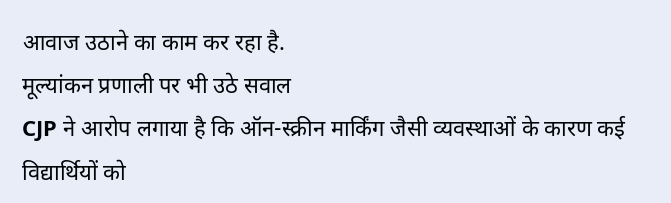आवाज उठाने का काम कर रहा है.
मूल्यांकन प्रणाली पर भी उठे सवाल
CJP ने आरोप लगाया है कि ऑन-स्क्रीन मार्किंग जैसी व्यवस्थाओं के कारण कई विद्यार्थियों को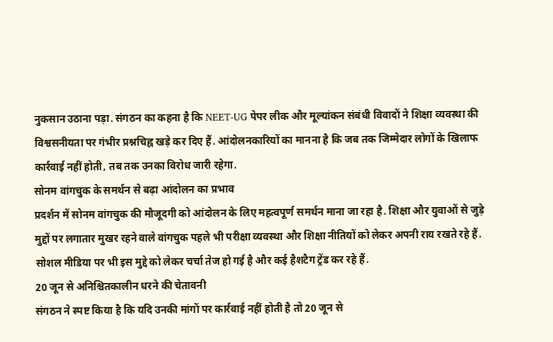नुकसान उठाना पड़ा. संगठन का कहना है कि NEET-UG पेपर लीक और मूल्यांकन संबंधी विवादों ने शिक्षा व्यवस्था की विश्वसनीयता पर गंभीर प्रश्नचिह्न खड़े कर दिए हैं. आंदोलनकारियों का मानना है कि जब तक जिम्मेदार लोगों के खिलाफ कार्रवाई नहीं होती, तब तक उनका विरोध जारी रहेगा.
सोनम वांगचुक के समर्थन से बढ़ा आंदोलन का प्रभाव
प्रदर्शन में सोनम वांगचुक की मौजूदगी को आंदोलन के लिए महत्वपूर्ण समर्थन माना जा रहा है. शिक्षा और युवाओं से जुड़े मुद्दों पर लगातार मुखर रहने वाले वांगचुक पहले भी परीक्षा व्यवस्था और शिक्षा नीतियों को लेकर अपनी राय रखते रहे हैं. सोशल मीडिया पर भी इस मुद्दे को लेकर चर्चा तेज हो गई है और कई हैशटैग ट्रेंड कर रहे हैं.
20 जून से अनिश्चितकालीन धरने की चेतावनी
संगठन ने स्पष्ट किया है कि यदि उनकी मांगों पर कार्रवाई नहीं होती है तो 20 जून से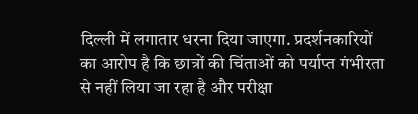दिल्ली में लगातार धरना दिया जाएगा. प्रदर्शनकारियों का आरोप है कि छात्रों की चिंताओं को पर्याप्त गंभीरता से नहीं लिया जा रहा है और परीक्षा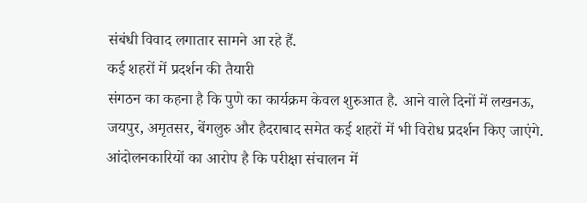संबंधी विवाद लगातार सामने आ रहे हैं.
कई शहरों में प्रदर्शन की तैयारी
संगठन का कहना है कि पुणे का कार्यक्रम केवल शुरुआत है. आने वाले दिनों में लखनऊ, जयपुर, अमृतसर, बेंगलुरु और हैदराबाद समेत कई शहरों में भी विरोध प्रदर्शन किए जाएंगे. आंदोलनकारियों का आरोप है कि परीक्षा संचालन में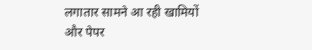लगातार सामने आ रही खामियों और पेपर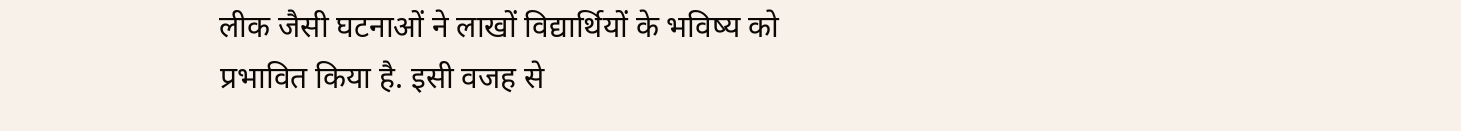लीक जैसी घटनाओं ने लाखों विद्यार्थियों के भविष्य को प्रभावित किया है. इसी वजह से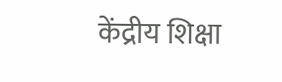केंद्रीय शिक्षा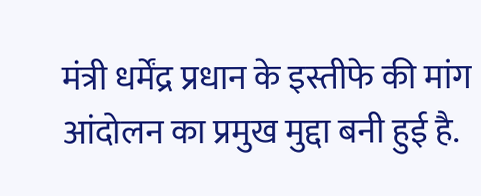मंत्री धर्मेंद्र प्रधान के इस्तीफे की मांग आंदोलन का प्रमुख मुद्दा बनी हुई है.